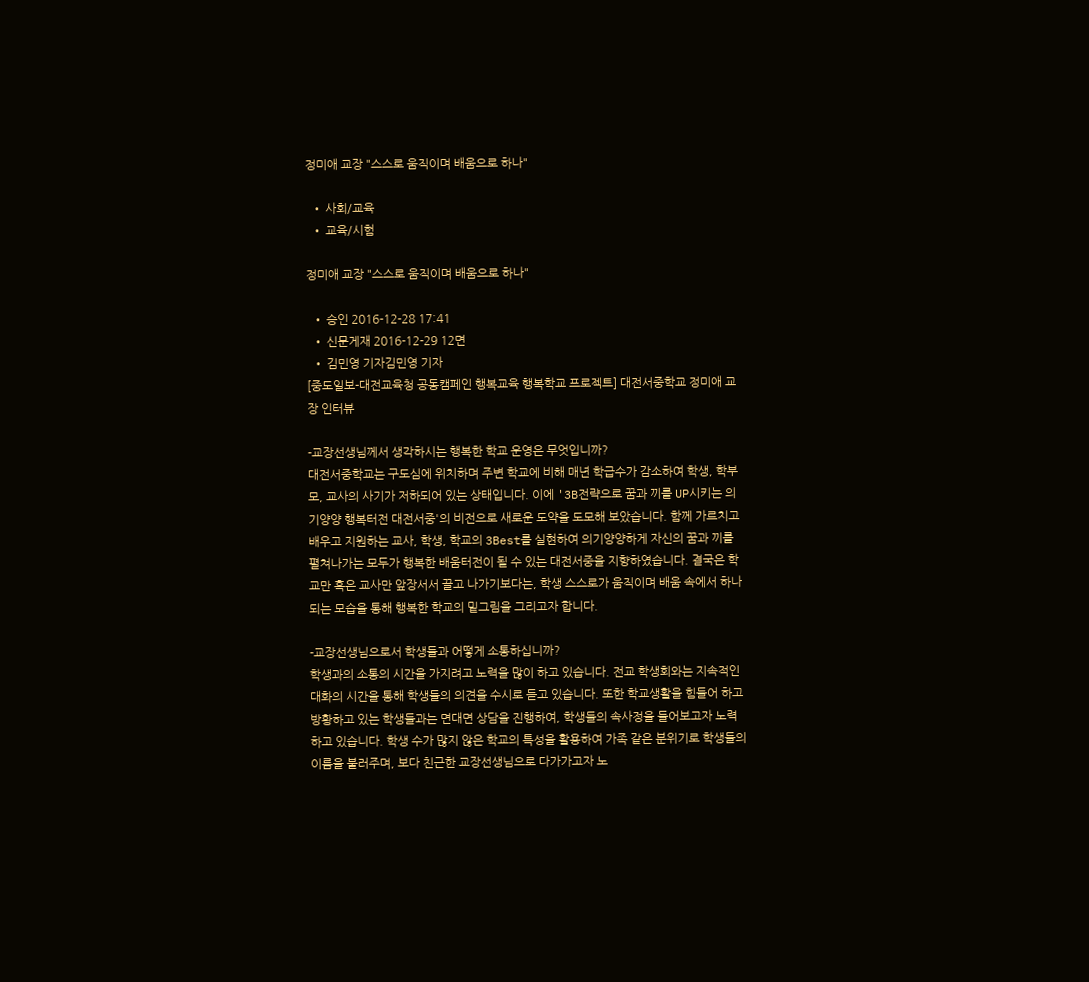정미애 교장 "스스로 움직이며 배움으로 하나"

  • 사회/교육
  • 교육/시험

정미애 교장 "스스로 움직이며 배움으로 하나"

  • 승인 2016-12-28 17:41
  • 신문게재 2016-12-29 12면
  • 김민영 기자김민영 기자
[중도일보-대전교육청 공동캠페인 행복교육 행복학교 프로젝트] 대전서중학교 정미애 교장 인터뷰

-교장선생님께서 생각하시는 행복한 학교 운영은 무엇입니까?
대전서중학교는 구도심에 위치하며 주변 학교에 비해 매년 학급수가 감소하여 학생, 학부모, 교사의 사기가 저하되어 있는 상태입니다. 이에 '3B전략으로 꿈과 끼를 UP시키는 의기양양 행복터전 대전서중'의 비전으로 새로운 도약을 도모해 보았습니다. 함께 가르치고 배우고 지원하는 교사, 학생, 학교의 3Best를 실현하여 의기양양하게 자신의 꿈과 끼를 펼쳐나가는 모두가 행복한 배움터전이 될 수 있는 대전서중을 지향하였습니다. 결국은 학교만 혹은 교사만 앞장서서 끌고 나가기보다는, 학생 스스로가 움직이며 배움 속에서 하나 되는 모습을 통해 행복한 학교의 밑그림을 그리고자 합니다.

-교장선생님으로서 학생들과 어떻게 소통하십니까?
학생과의 소통의 시간을 가지려고 노력을 많이 하고 있습니다. 전교 학생회와는 지속적인 대화의 시간을 통해 학생들의 의견을 수시로 듣고 있습니다. 또한 학교생활을 힘들어 하고 방황하고 있는 학생들과는 면대면 상담을 진행하여, 학생들의 속사정을 들어보고자 노력하고 있습니다. 학생 수가 많지 않은 학교의 특성을 활용하여 가족 같은 분위기로 학생들의 이름을 불러주며, 보다 친근한 교장선생님으로 다가가고자 노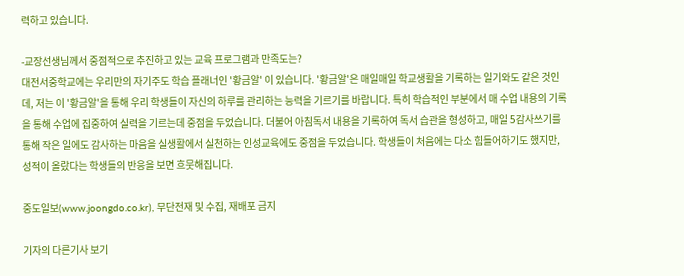력하고 있습니다.

-교장선생님께서 중점적으로 추진하고 있는 교육 프로그램과 만족도는?
대전서중학교에는 우리만의 자기주도 학습 플래너인 '황금알' 이 있습니다. '황금알'은 매일매일 학교생활을 기록하는 일기와도 같은 것인데, 저는 이 '황금알'을 통해 우리 학생들이 자신의 하루를 관리하는 능력을 기르기를 바랍니다. 특히 학습적인 부분에서 매 수업 내용의 기록을 통해 수업에 집중하여 실력을 기르는데 중점을 두었습니다. 더불어 아침독서 내용을 기록하여 독서 습관을 형성하고, 매일 5감사쓰기를 통해 작은 일에도 감사하는 마음을 실생활에서 실천하는 인성교육에도 중점을 두었습니다. 학생들이 처음에는 다소 힘들어하기도 했지만, 성적이 올랐다는 학생들의 반응을 보면 흐뭇해집니다.

중도일보(www.joongdo.co.kr), 무단전재 및 수집, 재배포 금지

기자의 다른기사 보기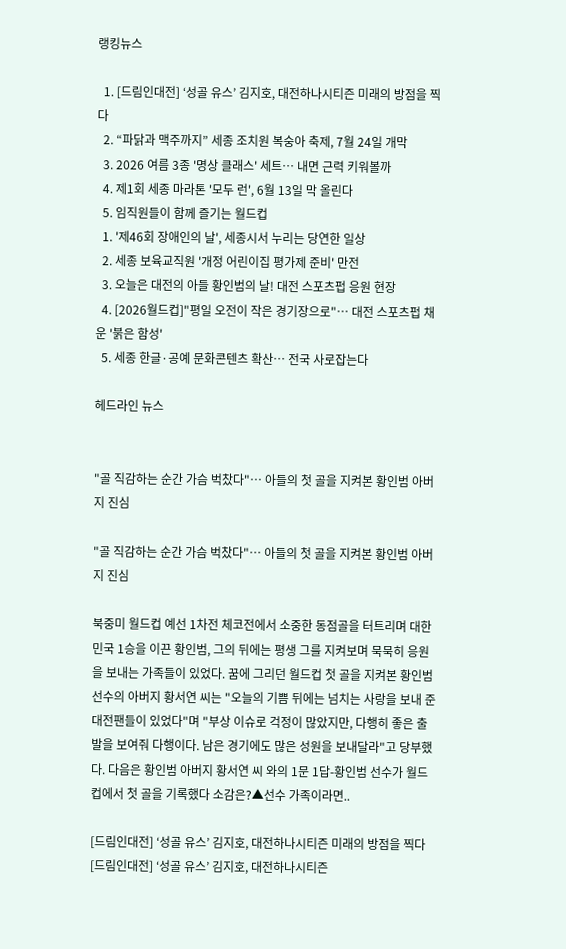랭킹뉴스

  1. [드림인대전] ‘성골 유스’ 김지호, 대전하나시티즌 미래의 방점을 찍다
  2. “파닭과 맥주까지” 세종 조치원 복숭아 축제, 7월 24일 개막
  3. 2026 여름 3종 '명상 클래스' 세트… 내면 근력 키워볼까
  4. 제1회 세종 마라톤 '모두 런', 6월 13일 막 올린다
  5. 임직원들이 함께 즐기는 월드컵
  1. '제46회 장애인의 날', 세종시서 누리는 당연한 일상
  2. 세종 보육교직원 '개정 어린이집 평가제 준비' 만전
  3. 오늘은 대전의 아들 황인범의 날! 대전 스포츠펍 응원 현장
  4. [2026월드컵]"평일 오전이 작은 경기장으로"… 대전 스포츠펍 채운 '붉은 함성'
  5. 세종 한글·공예 문화콘텐츠 확산… 전국 사로잡는다

헤드라인 뉴스


"골 직감하는 순간 가슴 벅찼다"… 아들의 첫 골을 지켜본 황인범 아버지 진심

"골 직감하는 순간 가슴 벅찼다"… 아들의 첫 골을 지켜본 황인범 아버지 진심

북중미 월드컵 예선 1차전 체코전에서 소중한 동점골을 터트리며 대한민국 1승을 이끈 황인범, 그의 뒤에는 평생 그를 지켜보며 묵묵히 응원을 보내는 가족들이 있었다. 꿈에 그리던 월드컵 첫 골을 지켜본 황인범 선수의 아버지 황서연 씨는 "오늘의 기쁨 뒤에는 넘치는 사랑을 보내 준 대전팬들이 있었다"며 "부상 이슈로 걱정이 많았지만, 다행히 좋은 출발을 보여줘 다행이다. 남은 경기에도 많은 성원을 보내달라"고 당부했다. 다음은 황인범 아버지 황서연 씨 와의 1문 1답-황인범 선수가 월드컵에서 첫 골을 기록했다 소감은?▲선수 가족이라면..

[드림인대전] ‘성골 유스’ 김지호, 대전하나시티즌 미래의 방점을 찍다
[드림인대전] ‘성골 유스’ 김지호, 대전하나시티즌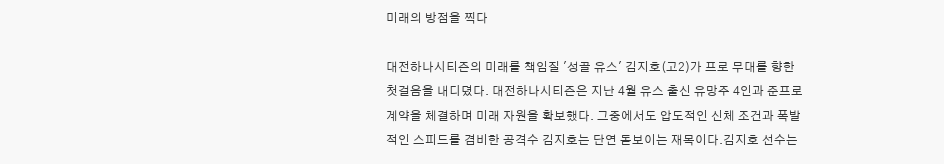미래의 방점을 찍다

대전하나시티즌의 미래를 책임질 '성골 유스' 김지호(고2)가 프로 무대를 향한 첫걸음을 내디뎠다. 대전하나시티즌은 지난 4월 유스 출신 유망주 4인과 준프로 계약을 체결하며 미래 자원을 확보했다. 그중에서도 압도적인 신체 조건과 폭발적인 스피드를 겸비한 공격수 김지호는 단연 돋보이는 재목이다.김지호 선수는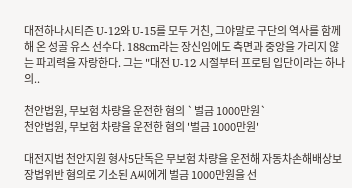대전하나시티즌 U-12와 U-15를 모두 거친, 그야말로 구단의 역사를 함께해 온 성골 유스 선수다. 188cm라는 장신임에도 측면과 중앙을 가리지 않는 파괴력을 자랑한다. 그는 "대전 U-12 시절부터 프로팀 입단이라는 하나의..

천안법원, 무보험 차량을 운전한 혐의 `벌금 1000만원`
천안법원, 무보험 차량을 운전한 혐의 '벌금 1000만원'

대전지법 천안지원 형사5단독은 무보험 차량을 운전해 자동차손해배상보장법위반 혐의로 기소된 A씨에게 벌금 1000만원을 선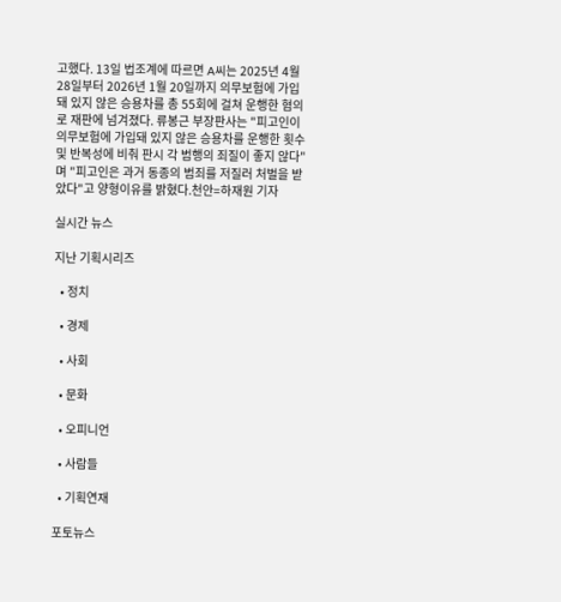고했다. 13일 법조계에 따르면 A씨는 2025년 4월 28일부터 2026년 1월 20일까지 의무보험에 가입돼 있지 않은 승용차를 총 55회에 걸쳐 운행한 혐의로 재판에 넘겨졌다. 류봉근 부장판사는 "피고인이 의무보험에 가입돼 있지 않은 승용차를 운행한 횟수 및 반복성에 비춰 판시 각 범행의 죄질이 좋지 않다"며 "피고인은 과거 동종의 범죄를 저질러 처벌을 받았다"고 양형이유를 밝혔다.천안=하재원 기자

실시간 뉴스

지난 기획시리즈

  • 정치

  • 경제

  • 사회

  • 문화

  • 오피니언

  • 사람들

  • 기획연재

포토뉴스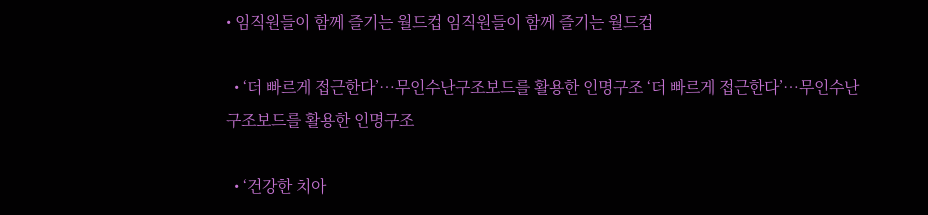• 임직원들이 함께 즐기는 월드컵 임직원들이 함께 즐기는 월드컵

  • ‘더 빠르게 접근한다’…무인수난구조보드를 활용한 인명구조 ‘더 빠르게 접근한다’…무인수난구조보드를 활용한 인명구조

  • ‘건강한 치아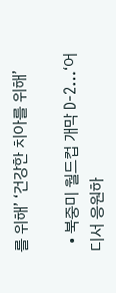를 위해’ ‘건강한 치아를 위해’

  • 북중미 월드컵 개막 D-2…‘어디서 응원하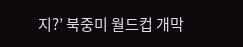지?’ 북중미 월드컵 개막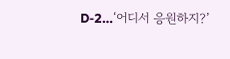D-2…‘어디서 응원하지?’